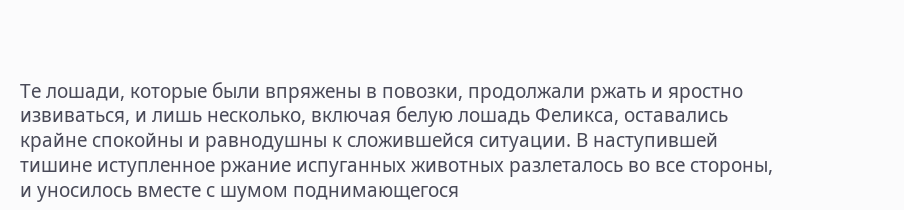Те лошади, которые были впряжены в повозки, продолжали ржать и яростно извиваться, и лишь несколько, включая белую лошадь Феликса, оставались крайне спокойны и равнодушны к сложившейся ситуации. В наступившей тишине иступленное ржание испуганных животных разлеталось во все стороны, и уносилось вместе с шумом поднимающегося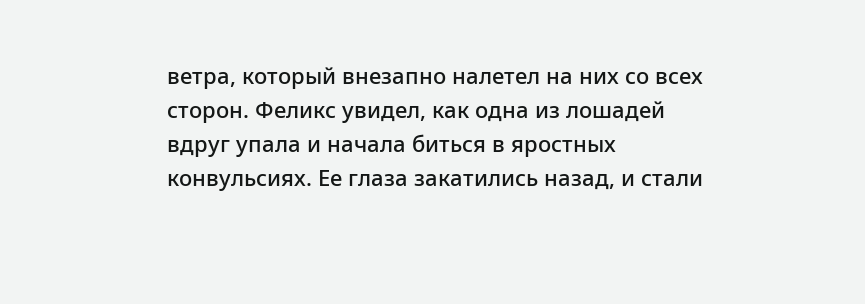ветра, который внезапно налетел на них со всех сторон. Феликс увидел, как одна из лошадей вдруг упала и начала биться в яростных конвульсиях. Ее глаза закатились назад, и стали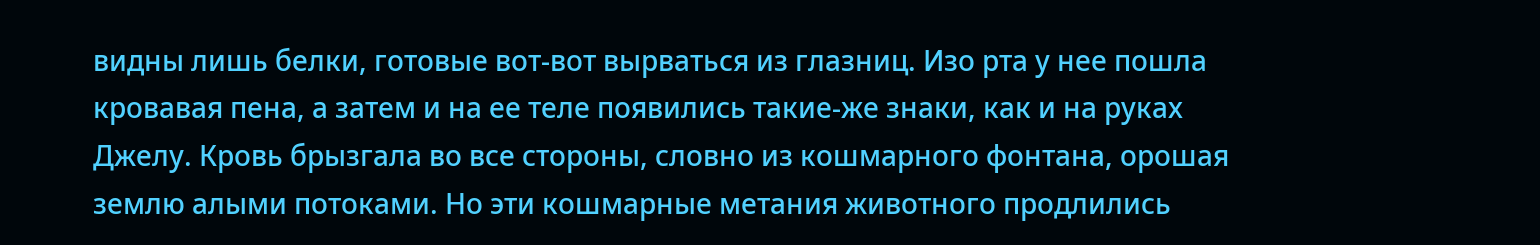видны лишь белки, готовые вот-вот вырваться из глазниц. Изо рта у нее пошла кровавая пена, а затем и на ее теле появились такие-же знаки, как и на руках Джелу. Кровь брызгала во все стороны, словно из кошмарного фонтана, орошая землю алыми потоками. Но эти кошмарные метания животного продлились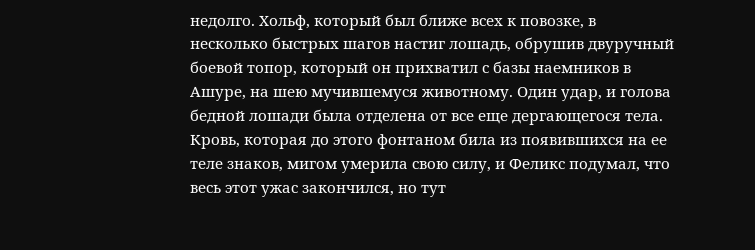недолго. Хольф, который был ближе всех к повозке, в несколько быстрых шагов настиг лошадь, обрушив двуручный боевой топор, который он прихватил с базы наемников в Ашуре, на шею мучившемуся животному. Один удар, и голова бедной лошади была отделена от все еще дергающегося тела. Кровь, которая до этого фонтаном била из появившихся на ее теле знаков, мигом умерила свою силу, и Феликс подумал, что весь этот ужас закончился, но тут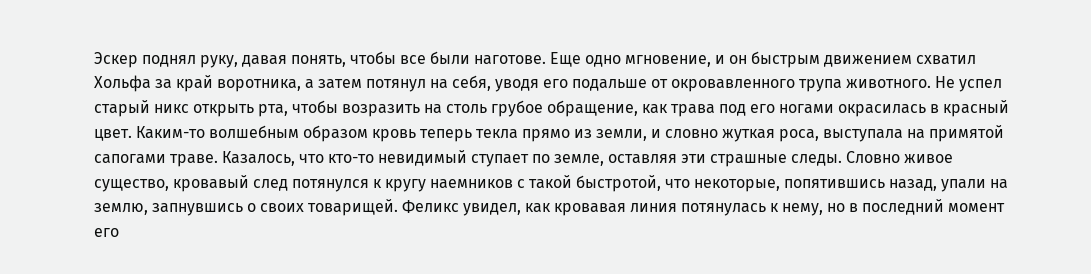Эскер поднял руку, давая понять, чтобы все были наготове. Еще одно мгновение, и он быстрым движением схватил Хольфа за край воротника, а затем потянул на себя, уводя его подальше от окровавленного трупа животного. Не успел старый никс открыть рта, чтобы возразить на столь грубое обращение, как трава под его ногами окрасилась в красный цвет. Каким-то волшебным образом кровь теперь текла прямо из земли, и словно жуткая роса, выступала на примятой сапогами траве. Казалось, что кто-то невидимый ступает по земле, оставляя эти страшные следы. Словно живое существо, кровавый след потянулся к кругу наемников с такой быстротой, что некоторые, попятившись назад, упали на землю, запнувшись о своих товарищей. Феликс увидел, как кровавая линия потянулась к нему, но в последний момент его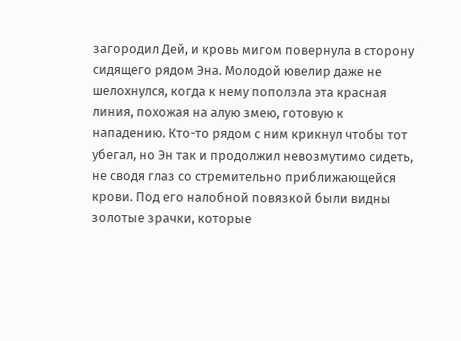загородил Дей, и кровь мигом повернула в сторону сидящего рядом Эна. Молодой ювелир даже не шелохнулся, когда к нему поползла эта красная линия, похожая на алую змею, готовую к нападению. Кто-то рядом с ним крикнул чтобы тот убегал, но Эн так и продолжил невозмутимо сидеть, не сводя глаз со стремительно приближающейся крови. Под его налобной повязкой были видны золотые зрачки, которые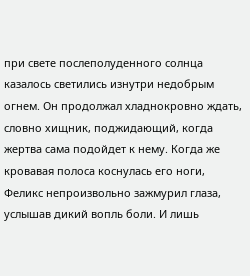при свете послеполуденного солнца казалось светились изнутри недобрым огнем. Он продолжал хладнокровно ждать, словно хищник, поджидающий, когда жертва сама подойдет к нему. Когда же кровавая полоса коснулась его ноги, Феликс непроизвольно зажмурил глаза, услышав дикий вопль боли. И лишь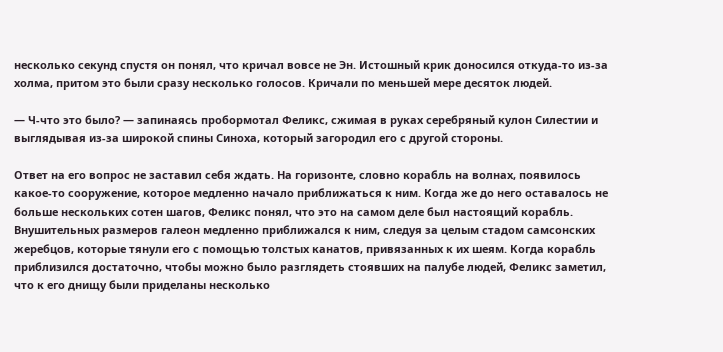несколько секунд спустя он понял, что кричал вовсе не Эн. Истошный крик доносился откуда-то из-за холма, притом это были сразу несколько голосов. Кричали по меньшей мере десяток людей.

— Ч-что это было? — запинаясь пробормотал Феликс, сжимая в руках серебряный кулон Силестии и выглядывая из-за широкой спины Синоха, который загородил его с другой стороны.

Ответ на его вопрос не заставил себя ждать. На горизонте, словно корабль на волнах, появилось какое-то сооружение, которое медленно начало приближаться к ним. Когда же до него оставалось не больше нескольких сотен шагов, Феликс понял, что это на самом деле был настоящий корабль. Внушительных размеров галеон медленно приближался к ним, следуя за целым стадом самсонских жеребцов, которые тянули его с помощью толстых канатов, привязанных к их шеям. Когда корабль приблизился достаточно, чтобы можно было разглядеть стоявших на палубе людей, Феликс заметил, что к его днищу были приделаны несколько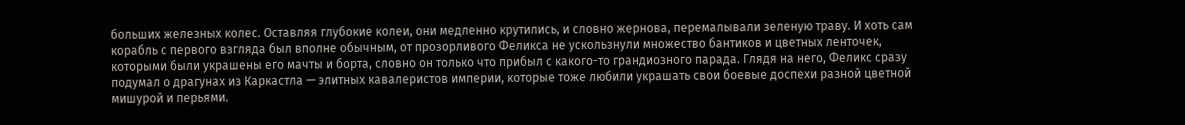больших железных колес. Оставляя глубокие колеи, они медленно крутились, и словно жернова, перемалывали зеленую траву. И хоть сам корабль с первого взгляда был вполне обычным, от прозорливого Феликса не ускользнули множество бантиков и цветных ленточек, которыми были украшены его мачты и борта, словно он только что прибыл с какого-то грандиозного парада. Глядя на него, Феликс сразу подумал о драгунах из Каркастла — элитных кавалеристов империи, которые тоже любили украшать свои боевые доспехи разной цветной мишурой и перьями.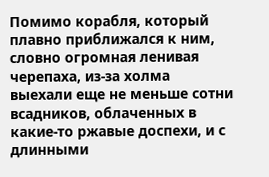Помимо корабля, который плавно приближался к ним, словно огромная ленивая черепаха, из-за холма выехали еще не меньше сотни всадников, облаченных в какие-то ржавые доспехи, и с длинными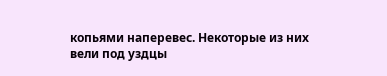копьями наперевес. Некоторые из них вели под уздцы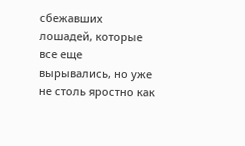сбежавших лошадей, которые все еще вырывались, но уже не столь яростно как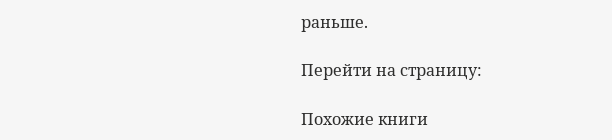раньше.

Перейти на страницу:

Похожие книги